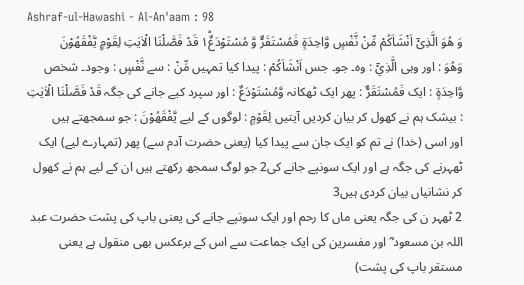Ashraf-ul-Hawashi - Al-An'aam : 98
وَ هُوَ الَّذِیْۤ اَنْشَاَكُمْ مِّنْ نَّفْسٍ وَّاحِدَةٍ فَمُسْتَقَرٌّ وَّ مُسْتَوْدَعٌ١ؕ قَدْ فَصَّلْنَا الْاٰیٰتِ لِقَوْمٍ یَّفْقَهُوْنَ
وَهُوَ : اور وہی الَّذِيْٓ : وہ۔ جو۔ جس اَنْشَاَكُمْ : پیدا کیا تمہیں مِّنْ : سے نَّفْسٍ : وجود۔ شخص وَّاحِدَةٍ : ایک فَمُسْتَقَرٌّ : پھر ایک ٹھکانہ وَّمُسْتَوْدَعٌ : اور سپرد کیے جانے کی جگہ قَدْ فَصَّلْنَا الْاٰيٰتِ : بیشک ہم نے کھول کر بیان کردیں آیتیں لِقَوْمٍ : لوگوں کے لیے يَّفْقَهُوْنَ : جو سمجھتے ہیں
اور اسی (خدا) نے تم کو ایک جان سے پیدا کیا (یعنی حضرت آدم سے) پھر (تمہارے لیے) ایک ٹھہرنے کی جگہ ہے اور ایک سونپے جانے کی2 جو لوگ سمجھ رکھتے ہیں ان کے لیے ہم نے کھول کر نشانیاں بیان کردی ہیں3
2 ٹھہر ن کی جگہ یعنی ماں کا رحم اور ایک سونپے جانے کی یعنی باپ کی پشت حضرت عبد اللہ بن مسعود ؓ اور مفسرین کی ایک جماعت سے اس کے برعکس بھی منقول ہے یعنی مستقر باپ کی پشت)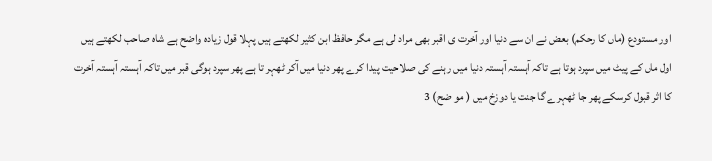اور مستودع (ماں کا رحکم) بعض نے ان سے دنیا اور آخرت ی اقبر بھی مراد لی ہے مگر حافظ ابن کثیر لکھتے ہیں پہلا قول زیادہ واضح ہے شاہ صاحب لکھتے ہیں اول ماں کے پیٹ میں سپرد ہوتا ہے تاکہ آہستہ آہستہ دنیا میں رہنے کی صلاحیت پیدا کرے پھر دنیا میں آکر ٹھہر تا ہے پھر سپرد ہوگی قبر میں تاکہ آہستہ آہستہ آخرت کا اثر قبول کرسکے پھر جا ٹھہرے گا جنت یا دوزخ میں ( مو ضح) 3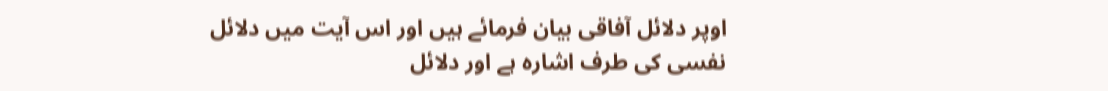اوپر دلائل آفاقی بیان فرمائے ہیں اور اس آیت میں دلائل نفسی کی طرف اشارہ ہے اور دلائل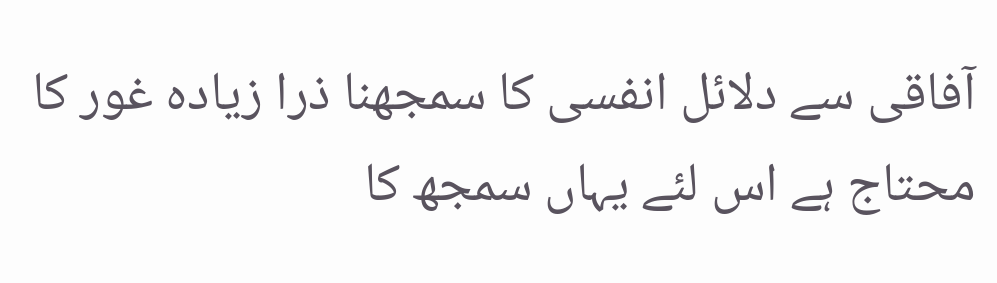آفاقی سے دلائل انفسی کا سمجھنا ذرا زیادہ غور کا محتاج ہے اس لئے یہاں سمجھ کا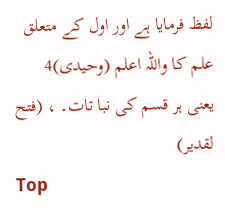لفظ فرمایا ہے اور اول کے متعلق علم کا واللہ اعلم (وحیدی)4 یعنی ہر قسم کی نبا تات۔ ، (فتح لقدیر)
Top